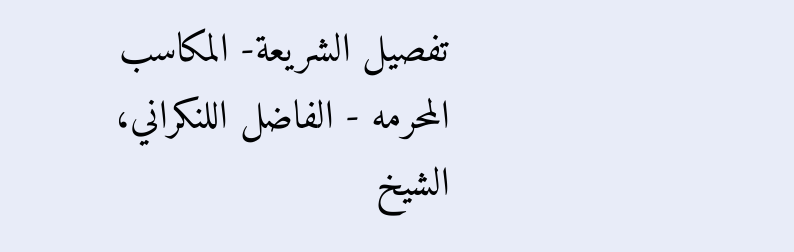تفصيل الشريعة- المكاسب المحرمه - الفاضل اللنكراني، الشيخ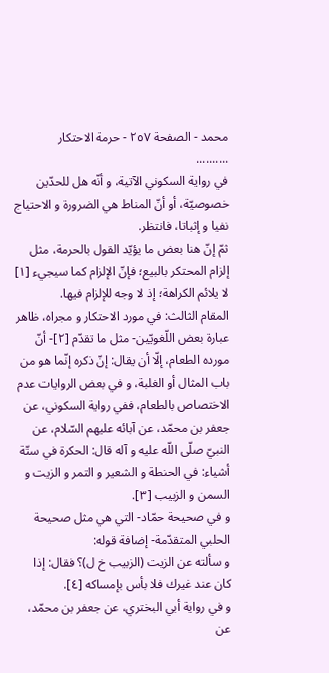محمد - الصفحة ٢٥٧ - حرمة الاحتكار
..........
في رواية السكوني الآتية، و أنّه هل للحدّين خصوصيّة، أو أنّ المناط هي الضرورة و الاحتياج نفيا و إثباتا، فانتظر.
ثمّ إنّ هنا بعض ما يؤيّد القول بالحرمة، مثل إلزام المحتكر بالبيع؛ فإنّ الإلزام كما سيجيء [١] لا يلائم الكراهة؛ إذ لا وجه للإلزام فيها.
المقام الثالث: في مورد الاحتكار و مجراه، ظاهر عبارة بعض اللّغويّين- مثل ما تقدّم [٢]- أنّ مورده الطعام، إلّا أن يقال: إنّ ذكره إنّما هو من باب المثال أو الغلبة، و في بعض الروايات عدم الاختصاص بالطعام، ففي رواية السكوني، عن جعفر بن محمّد، عن آبائه عليهم السّلام، عن النبيّ صلّى اللّه عليه و آله قال: الحكرة في ستّة أشياء: في الحنطة و الشعير و التمر و الزيت و السمن و الزبيب [٣].
و في صحيحة حمّاد- التي هي مثل صحيحة الحلبي المتقدّمة- إضافة قوله:
و سألته عن الزيت (الزبيب خ ل)؟ فقال: إذا كان عند غيرك فلا بأس بإمساكه [٤].
و في رواية أبي البختري، عن جعفر بن محمّد، عن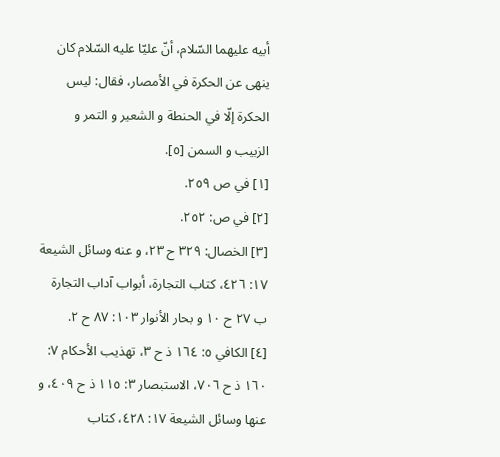أبيه عليهما السّلام، أنّ عليّا عليه السّلام كان ينهى عن الحكرة في الأمصار، فقال: ليس الحكرة إلّا في الحنطة و الشعير و التمر و الزبيب و السمن [٥].
[١] في ص ٢٥٩.
[٢] في ص: ٢٥٢.
[٣] الخصال: ٣٢٩ ح ٢٣، و عنه وسائل الشيعة ١٧: ٤٢٦، كتاب التجارة، أبواب آداب التجارة ب ٢٧ ح ١٠ و بحار الأنوار ١٠٣: ٨٧ ح ٢.
[٤] الكافي ٥: ١٦٤ ذ ح ٣، تهذيب الأحكام ٧: ١٦٠ ذ ح ٧٠٦، الاستبصار ٣: ١١٥ ذ ح ٤٠٩، و عنها وسائل الشيعة ١٧: ٤٢٨، كتاب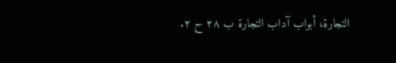التجارة، أبواب آداب التجارة ب ٢٨ ح ٢.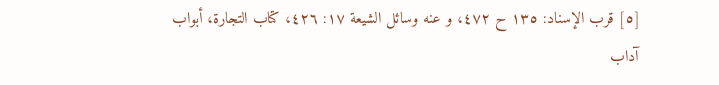[٥] قرب الإسناد: ١٣٥ ح ٤٧٢، و عنه وسائل الشيعة ١٧: ٤٢٦، كتاب التجارة، أبواب آداب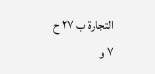التجارة ب ٢٧ ح ٧ و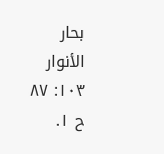بحار الأنوار ١٠٣: ٨٧ ح ١.